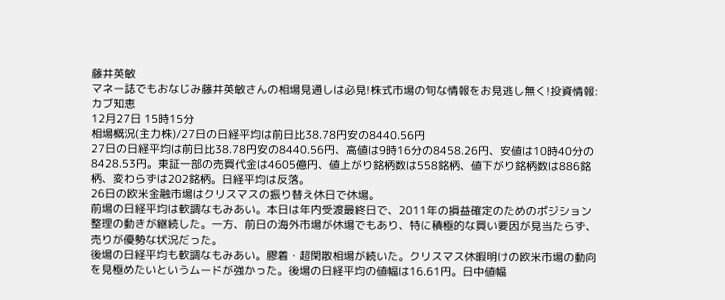藤井英敏
マネー誌でもおなじみ藤井英敏さんの相場見通しは必見!株式市場の旬な情報をお見逃し無く!投資情報:カブ知恵
12月27日 15時15分
相場概況(主力株)/27日の日経平均は前日比38.78円安の8440.56円
27日の日経平均は前日比38.78円安の8440.56円、高値は9時16分の8458.26円、安値は10時40分の8428.53円。東証一部の売買代金は4605億円、値上がり銘柄数は558銘柄、値下がり銘柄数は886銘柄、変わらずは202銘柄。日経平均は反落。
26日の欧米金融市場はクリスマスの振り替え休日で休場。
前場の日経平均は軟調なもみあい。本日は年内受渡最終日で、2011年の損益確定のためのポジション整理の動きが継続した。一方、前日の海外市場が休場でもあり、特に積極的な買い要因が見当たらず、売りが優勢な状況だった。
後場の日経平均も軟調なもみあい。膠着・超閑散相場が続いた。クリスマス休暇明けの欧米市場の動向を見極めたいというムードが強かった。後場の日経平均の値幅は16.61円。日中値幅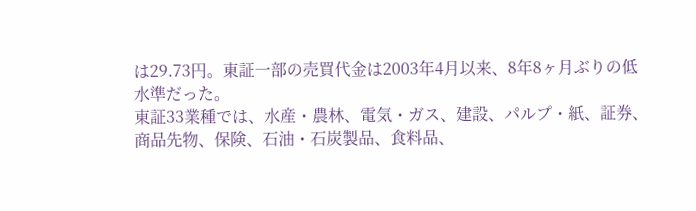は29.73円。東証一部の売買代金は2003年4月以来、8年8ヶ月ぶりの低水準だった。
東証33業種では、水産・農林、電気・ガス、建設、パルプ・紙、証券、商品先物、保険、石油・石炭製品、食料品、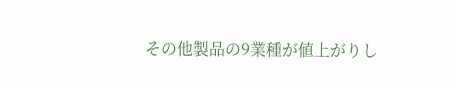その他製品の9業種が値上がりし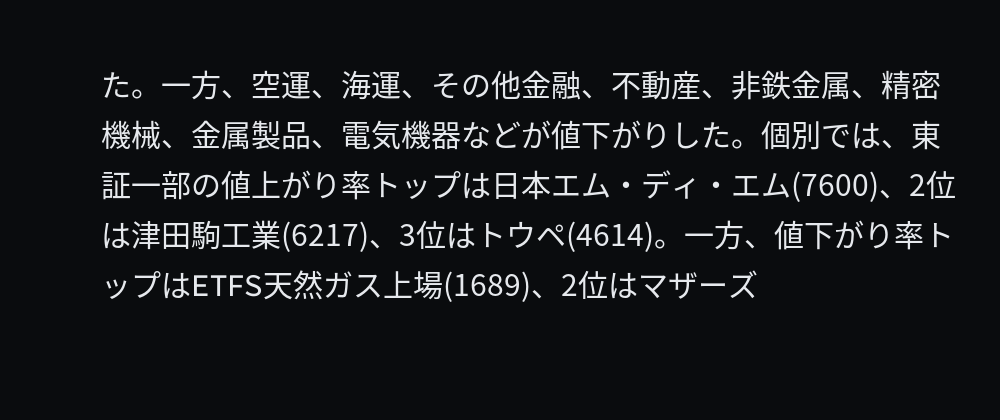た。一方、空運、海運、その他金融、不動産、非鉄金属、精密機械、金属製品、電気機器などが値下がりした。個別では、東証一部の値上がり率トップは日本エム・ディ・エム(7600)、2位は津田駒工業(6217)、3位はトウペ(4614)。一方、値下がり率トップはETFS天然ガス上場(1689)、2位はマザーズ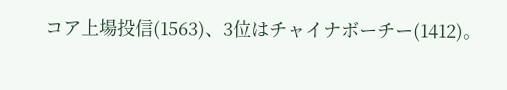コア上場投信(1563)、3位はチャイナボーチー(1412)。